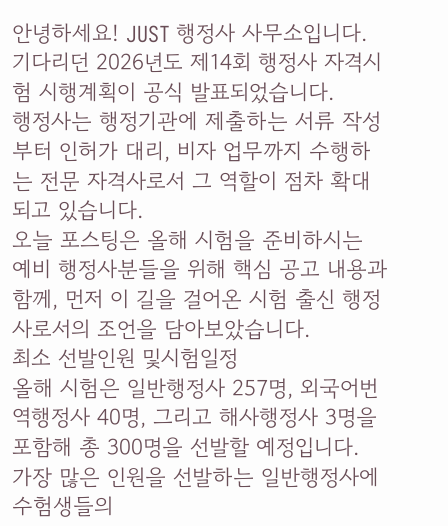안녕하세요! JUST 행정사 사무소입니다.
기다리던 2026년도 제14회 행정사 자격시험 시행계획이 공식 발표되었습니다.
행정사는 행정기관에 제출하는 서류 작성부터 인허가 대리, 비자 업무까지 수행하는 전문 자격사로서 그 역할이 점차 확대되고 있습니다.
오늘 포스팅은 올해 시험을 준비하시는 예비 행정사분들을 위해 핵심 공고 내용과 함께, 먼저 이 길을 걸어온 시험 출신 행정사로서의 조언을 담아보았습니다.
최소 선발인원 및시험일정
올해 시험은 일반행정사 257명, 외국어번역행정사 40명, 그리고 해사행정사 3명을 포함해 총 300명을 선발할 예정입니다.
가장 많은 인원을 선발하는 일반행정사에 수험생들의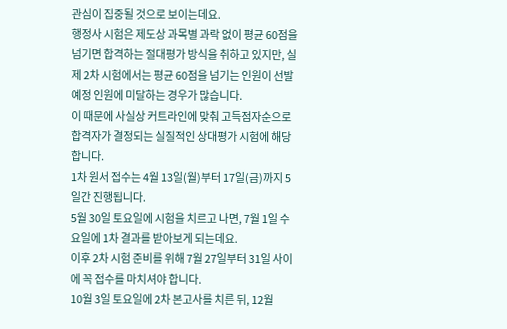관심이 집중될 것으로 보이는데요.
행정사 시험은 제도상 과목별 과락 없이 평균 60점을 넘기면 합격하는 절대평가 방식을 취하고 있지만, 실제 2차 시험에서는 평균 60점을 넘기는 인원이 선발 예정 인원에 미달하는 경우가 많습니다.
이 때문에 사실상 커트라인에 맞춰 고득점자순으로 합격자가 결정되는 실질적인 상대평가 시험에 해당합니다.
1차 원서 접수는 4월 13일(월)부터 17일(금)까지 5일간 진행됩니다.
5월 30일 토요일에 시험을 치르고 나면, 7월 1일 수요일에 1차 결과를 받아보게 되는데요.
이후 2차 시험 준비를 위해 7월 27일부터 31일 사이에 꼭 접수를 마치셔야 합니다.
10월 3일 토요일에 2차 본고사를 치른 뒤, 12월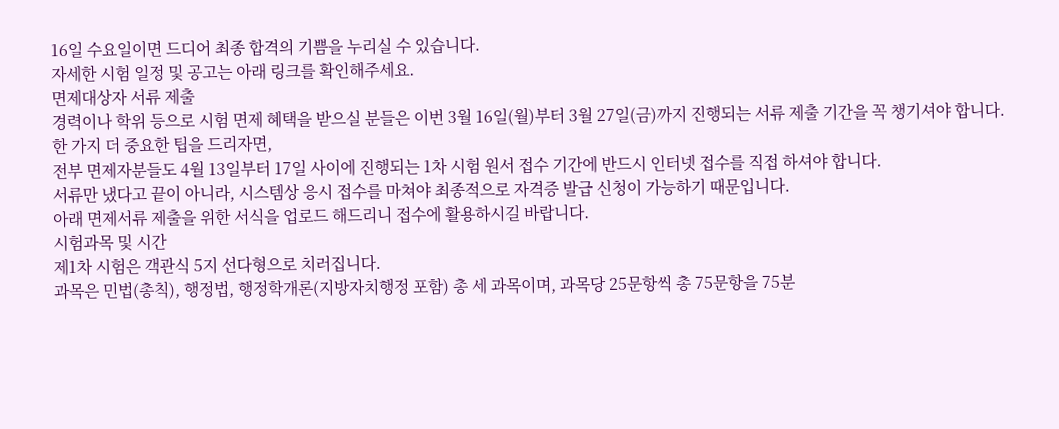16일 수요일이면 드디어 최종 합격의 기쁨을 누리실 수 있습니다.
자세한 시험 일정 및 공고는 아래 링크를 확인해주세요.
면제대상자 서류 제출
경력이나 학위 등으로 시험 면제 혜택을 받으실 분들은 이번 3월 16일(월)부터 3월 27일(금)까지 진행되는 서류 제출 기간을 꼭 챙기셔야 합니다.
한 가지 더 중요한 팁을 드리자면,
전부 면제자분들도 4월 13일부터 17일 사이에 진행되는 1차 시험 원서 접수 기간에 반드시 인터넷 접수를 직접 하셔야 합니다.
서류만 냈다고 끝이 아니라, 시스템상 응시 접수를 마쳐야 최종적으로 자격증 발급 신청이 가능하기 때문입니다.
아래 면제서류 제출을 위한 서식을 업로드 해드리니 접수에 활용하시길 바랍니다.
시험과목 및 시간
제1차 시험은 객관식 5지 선다형으로 치러집니다.
과목은 민법(총칙), 행정법, 행정학개론(지방자치행정 포함) 총 세 과목이며, 과목당 25문항씩 총 75문항을 75분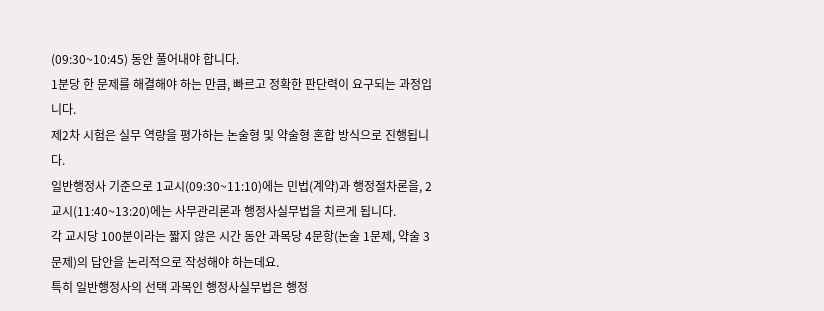(09:30~10:45) 동안 풀어내야 합니다.
1분당 한 문제를 해결해야 하는 만큼, 빠르고 정확한 판단력이 요구되는 과정입니다.
제2차 시험은 실무 역량을 평가하는 논술형 및 약술형 혼합 방식으로 진행됩니다.
일반행정사 기준으로 1교시(09:30~11:10)에는 민법(계약)과 행정절차론을, 2교시(11:40~13:20)에는 사무관리론과 행정사실무법을 치르게 됩니다.
각 교시당 100분이라는 짧지 않은 시간 동안 과목당 4문항(논술 1문제, 약술 3문제)의 답안을 논리적으로 작성해야 하는데요.
특히 일반행정사의 선택 과목인 행정사실무법은 행정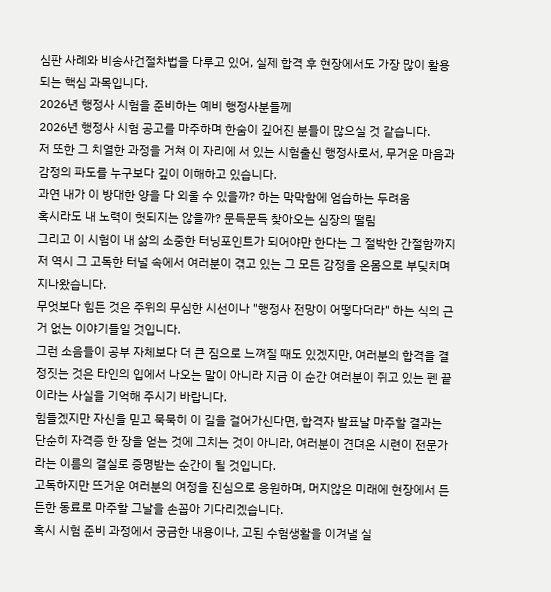심판 사례와 비송사건절차법을 다루고 있어, 실제 합격 후 현장에서도 가장 많이 활용되는 핵심 과목입니다.
2026년 행정사 시험을 준비하는 예비 행정사분들께
2026년 행정사 시험 공고를 마주하며 한숨이 깊어진 분들이 많으실 것 같습니다.
저 또한 그 치열한 과정을 거쳐 이 자리에 서 있는 시험출신 행정사로서, 무거운 마음과 감정의 파도를 누구보다 깊이 이해하고 있습니다.
과연 내가 이 방대한 양을 다 외울 수 있을까? 하는 막막함에 엄습하는 두려움
혹시라도 내 노력이 헛되지는 않을까? 문득문득 찾아오는 심장의 떨림
그리고 이 시험이 내 삶의 소중한 터닝포인트가 되어야만 한다는 그 절박한 간절함까지
저 역시 그 고독한 터널 속에서 여러분이 겪고 있는 그 모든 감정을 온몸으로 부딪치며 지나왔습니다.
무엇보다 힘든 것은 주위의 무심한 시선이나 "행정사 전망이 어떻다더라" 하는 식의 근거 없는 이야기들일 것입니다.
그런 소음들이 공부 자체보다 더 큰 짐으로 느껴질 때도 있겠지만, 여러분의 합격을 결정짓는 것은 타인의 입에서 나오는 말이 아니라 지금 이 순간 여러분이 쥐고 있는 펜 끝이라는 사실을 기억해 주시기 바랍니다.
힘들겠지만 자신을 믿고 묵묵히 이 길을 걸어가신다면, 합격자 발표날 마주할 결과는 단순히 자격증 한 장을 얻는 것에 그치는 것이 아니라, 여러분이 견뎌온 시련이 전문가라는 이름의 결실로 증명받는 순간이 될 것입니다.
고독하지만 뜨거운 여러분의 여정을 진심으로 응원하며, 머지않은 미래에 현장에서 든든한 동료로 마주할 그날을 손꼽아 기다리겠습니다.
혹시 시험 준비 과정에서 궁금한 내용이나, 고된 수험생활을 이겨낼 실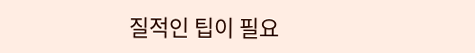질적인 팁이 필요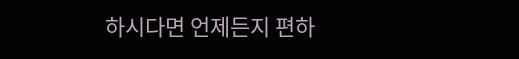하시다면 언제든지 편하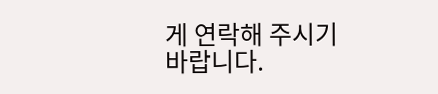게 연락해 주시기 바랍니다.